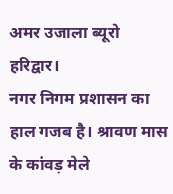अमर उजाला ब्यूरो
हरिद्वार।
नगर निगम प्रशासन का हाल गजब है। श्रावण मास के कांवड़ मेले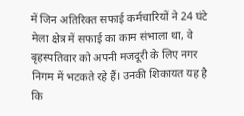में जिन अतिरिक्त सफाई कर्मचारियों ने 24 घंटे मेला क्षेत्र में सफाई का काम संभाला था, वे बृहस्पतिवार को अपनी मजदूरी के लिए नगर निगम में भटकते रहे हैं। उनकी शिकायत यह है कि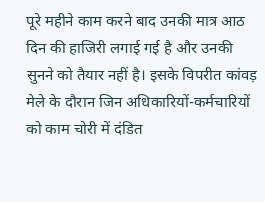पूरे महीने काम करने बाद उनकी मात्र आठ दिन की हाजिरी लगाई गई है और उनकी सुनने को तैयार नहीं है। इसके विपरीत कांवड़ मेले के दौरान जिन अधिकारियों-कर्मचारियों को काम चोरी में दंडित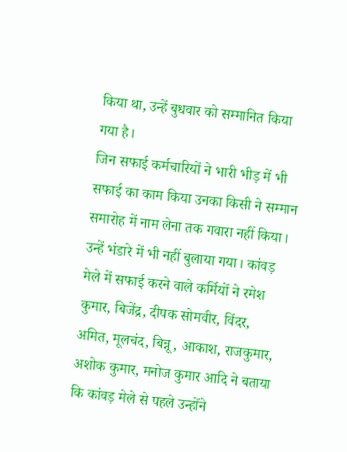किया था, उन्हें बुधवार को सम्मानित किया गया है।
जिन सफाई कर्मचारियों ने भारी भीड़ में भी सफाई का काम किया उनका किसी ने सम्मान समारोह में नाम लेना तक गवारा नहीं किया। उन्हें भंडारे में भी नहीं बुलाया गया। कांवड़ मेले में सफाई करने वाले कर्मियों ने रमेश कुमार, बिजेंद्र, दीपक सोमवीर, विंदर, अमित, मूलचंद, बिन्नू, आकाश, राजकुमार, अशोक कुमार, मनोज कुमार आदि ने बताया कि कांवड़ मेले से पहले उन्होंने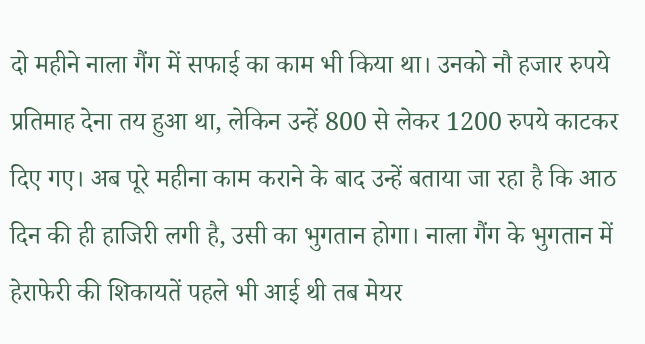दो महीने नाला गैंग में सफाई का काम भी किया था। उनको नौ हजार रुपये प्रतिमाह देना तय हुआ था, लेकिन उन्हें 800 से लेकर 1200 रुपये काटकर दिए गए। अब पूरे महीना काम कराने के बाद उन्हें बताया जा रहा है कि आठ दिन की ही हाजिरी लगी है, उसी का भुगतान होगा। नाला गैंग के भुगतान में हेराफेरी की शिकायतें पहले भी आई थी तब मेयर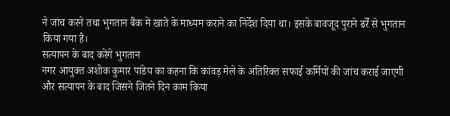ने जांच करने तथा भुगतान बैंक में खाते के माध्यम कराने का निर्देश दिया था। इसके बावजूद पुराने ढर्रें से भुगतान किया गया है।
सत्यापन के बाद करेंगे भुगतान
नगर आयुक्त अशोक कुमार पांडेय का कहना कि कांवड़ मेले के अतिरिक्त सफाई कर्मियों की जांच कराई जाएगी और सत्यापन के बाद जिसने जितने दिन काम किया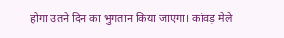होगा उतने दिन का भुगतान किया जाएगा। कांवड़ मेले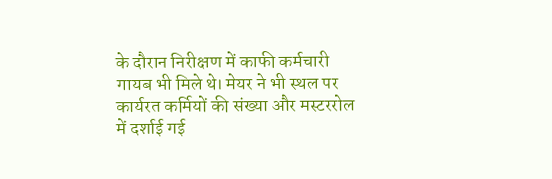के दौरान निरीक्षण में काफी कर्मचारी गायब भी मिले थे। मेयर ने भी स्थल पर कार्यरत कर्मियों की संख्या और मस्टररोल में दर्शाई गई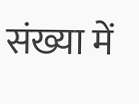संख्या में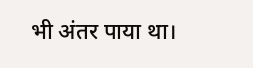भी अंतर पाया था।